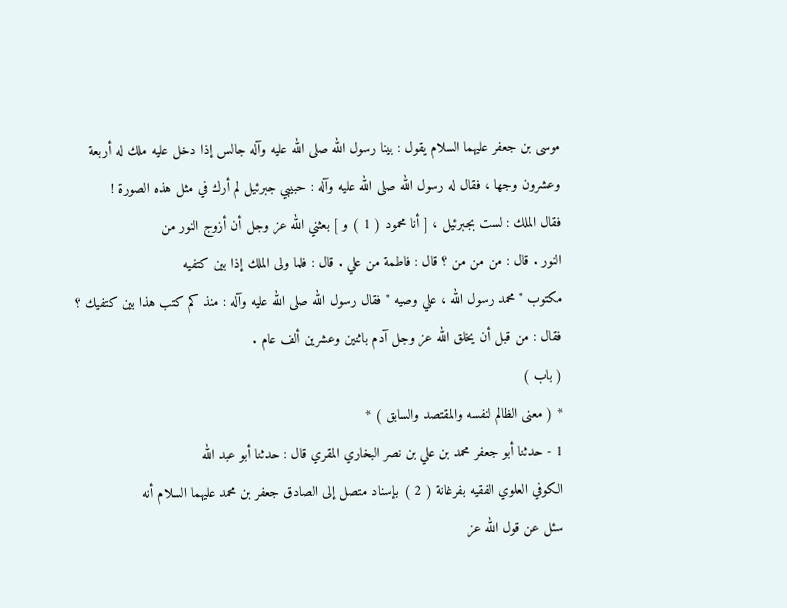موسى بن جعفر عليهما السلام يقول : بينا رسول الله صلى الله عليه وآله جالس إذا دخل عليه ملك له أربعة
وعشرون وجها ، فقال له رسول الله صلى الله عليه وآله : حبيبي جبرئيل لم أرك في مثل هذه الصورة !
فقال الملك : لست بجبرئيل ، [ أنا محمود ( 1 ) و ] بعثني الله عز وجل أن أزوج النور من
النور . قال : من من من ؟ قال : فاطمة من علي . قال : فلما ولى الملك إذا بين كتفيه
مكتوب " محمد رسول الله ، علي وصيه " فقال رسول الله صلى الله عليه وآله : منذ كم كتب هذا بين كتفيك ؟
فقال : من قبل أن يخلق الله عز وجل آدم باثنين وعشرين ألف عام .
( باب )
* ( معنى الظالم لنفسه والمقتصد والسابق ) *
1 - حدثنا أبو جعفر محمد بن علي بن نصر البخاري المقري قال : حدثنا أبو عبد الله
الكوفي العلوي الفقيه بفرغانة ( 2 ) بإسناد متصل إلى الصادق جعفر بن محمد عليهما السلام أنه
سئل عن قول الله عز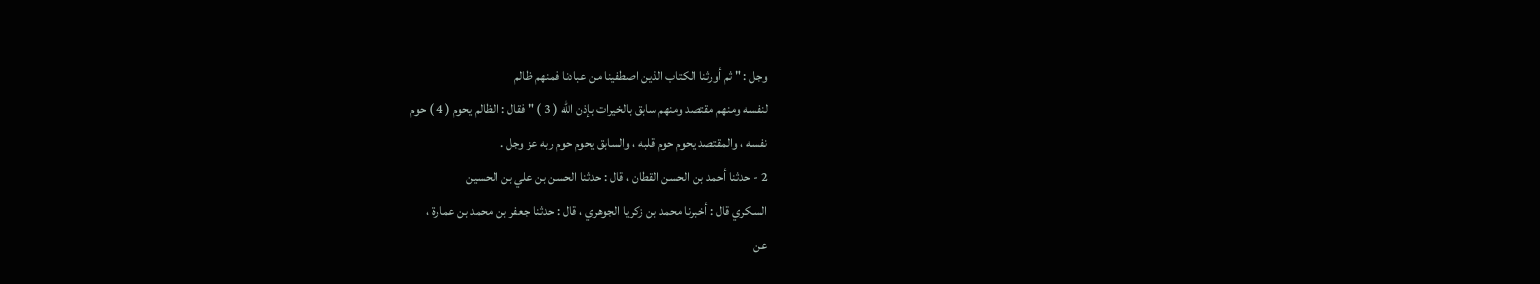وجل : " ثم أورثنا الكتاب الذين اصطفينا من عبادنا فمنهم ظالم
لنفسه ومنهم مقتصد ومنهم سابق بالخيرات بإذن الله ( 3 ) " فقال : الظالم يحوم ( 4 ) حوم
نفسه ، والمقتصد يحوم حوم قلبه ، والسابق يحوم حوم ربه عز وجل .
2 - حدثنا أحمد بن الحسن القطان ، قال : حدثنا الحسن بن علي بن الحسين
السكري قال : أخبرنا محمد بن زكريا الجوهري ، قال : حدثنا جعفر بن محمد بن عمارة ،
عن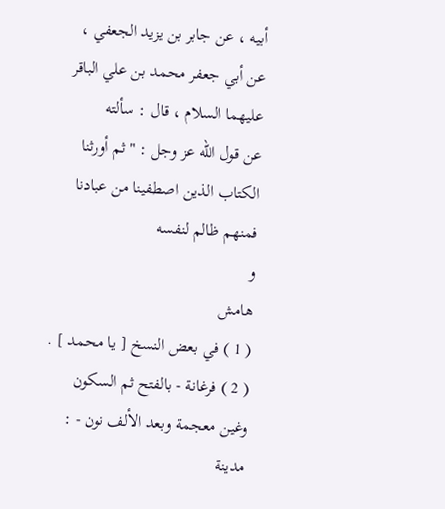أبيه ، عن جابر بن يزيد الجعفي ، عن أبي جعفر محمد بن علي الباقر عليهما السلام ، قال : سألته
عن قول الله عز وجل : " ثم أورثنا الكتاب الذين اصطفينا من عبادنا فمنهم ظالم لنفسه
و
هامش
( 1 ) في بعض النسخ [ يا محمد ] .
( 2 ) فرغانة - بالفتح ثم السكون وغين معجمة وبعد الألف نون - : مدينة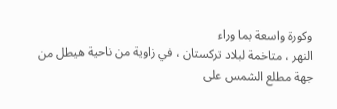وكورة واسعة بما وراء
النهر ، متاخمة لبلاد تركستان ، في زاوية من ناحية هيطل من جهة مطلع الشمس على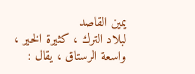يمين القاصد
لبلاد الترك ، كثيرة الخير ، واسعة الرستاق ، يقال :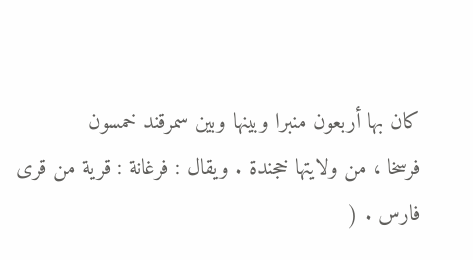كان بها أربعون منبرا وبينها وبين سمرقند خمسون
فرسخا ، من ولايتها خجندة . ويقال : فرغانة : قرية من قرى فارس . (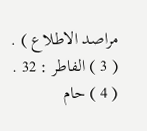مراصد الاطلاع ) .
( 3 ) الفاطر : 32 .
( 4 ) حام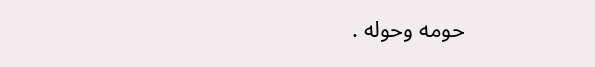حومه وحوله .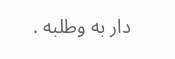دار به وطلبه .